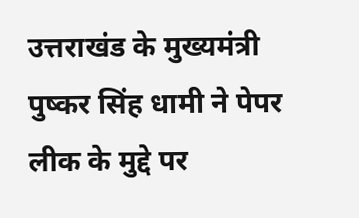उत्तराखंड के मुख्यमंत्री पुष्कर सिंह धामी ने पेपर लीक के मुद्दे पर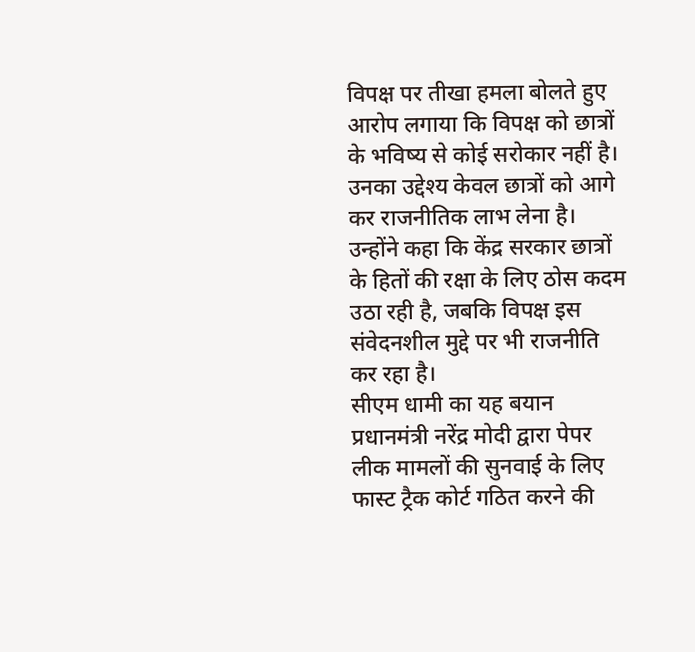विपक्ष पर तीखा हमला बोलते हुए आरोप लगाया कि विपक्ष को छात्रों के भविष्य से कोई सरोकार नहीं है। उनका उद्देश्य केवल छात्रों को आगे कर राजनीतिक लाभ लेना है। उन्होंने कहा कि केंद्र सरकार छात्रों के हितों की रक्षा के लिए ठोस कदम उठा रही है, जबकि विपक्ष इस संवेदनशील मुद्दे पर भी राजनीति कर रहा है।
सीएम धामी का यह बयान प्रधानमंत्री नरेंद्र मोदी द्वारा पेपर लीक मामलों की सुनवाई के लिए फास्ट ट्रैक कोर्ट गठित करने की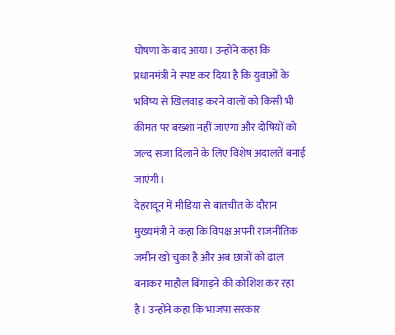घोषणा के बाद आया। उन्होंने कहा कि प्रधानमंत्री ने स्पष्ट कर दिया है कि युवाओं के भविष्य से खिलवाड़ करने वालों को किसी भी कीमत पर बख्शा नहीं जाएगा और दोषियों को जल्द सजा दिलाने के लिए विशेष अदालतें बनाई जाएंगी।
देहरादून में मीडिया से बातचीत के दौरान मुख्यमंत्री ने कहा कि विपक्ष अपनी राजनीतिक जमीन खो चुका है और अब छात्रों को ढाल बनाकर माहौल बिगाड़ने की कोशिश कर रहा है। उन्होंने कहा कि भाजपा सरकार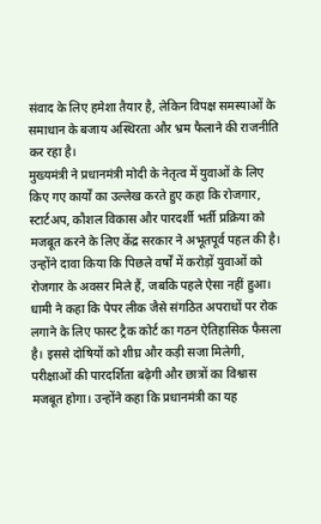संवाद के लिए हमेशा तैयार है, लेकिन विपक्ष समस्याओं के समाधान के बजाय अस्थिरता और भ्रम फैलाने की राजनीति कर रहा है।
मुख्यमंत्री ने प्रधानमंत्री मोदी के नेतृत्व में युवाओं के लिए किए गए कार्यों का उल्लेख करते हुए कहा कि रोजगार, स्टार्टअप, कौशल विकास और पारदर्शी भर्ती प्रक्रिया को मजबूत करने के लिए केंद्र सरकार ने अभूतपूर्व पहल की है। उन्होंने दावा किया कि पिछले वर्षों में करोड़ों युवाओं को रोजगार के अवसर मिले हैं, जबकि पहले ऐसा नहीं हुआ।
धामी ने कहा कि पेपर लीक जैसे संगठित अपराधों पर रोक लगाने के लिए फास्ट ट्रैक कोर्ट का गठन ऐतिहासिक फैसला है। इससे दोषियों को शीघ्र और कड़ी सजा मिलेगी, परीक्षाओं की पारदर्शिता बढ़ेगी और छात्रों का विश्वास मजबूत होगा। उन्होंने कहा कि प्रधानमंत्री का यह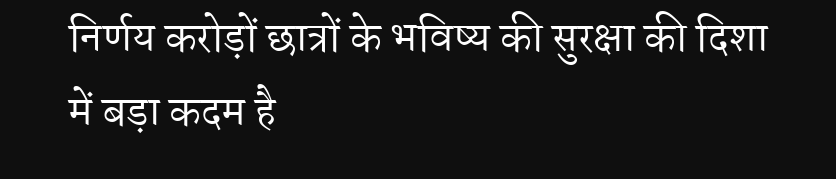निर्णय करोड़ों छात्रों के भविष्य की सुरक्षा की दिशा में बड़ा कदम है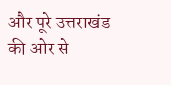और पूरे उत्तराखंड की ओर से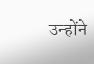उन्होंने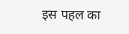इस पहल का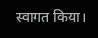स्वागत किया।